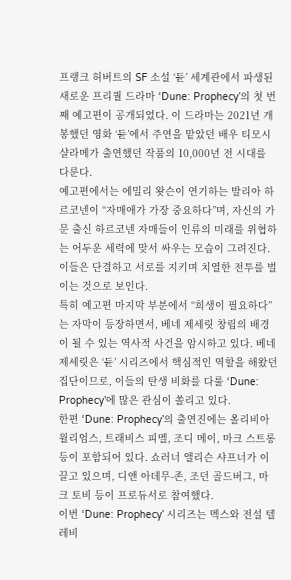프랭크 허버트의 SF 소설 ‘듄’ 세계관에서 파생된 새로운 프리퀄 드라마 ‘Dune: Prophecy’의 첫 번째 예고편이 공개되었다. 이 드라마는 2021년 개봉했던 영화 ‘듄’에서 주연을 맡았던 배우 티모시 샬라메가 출연했던 작품의 10,000년 전 시대를 다룬다.
예고편에서는 에밀리 왓슨이 연기하는 발리아 하르코넨이 “자매애가 가장 중요하다”며, 자신의 가문 출신 하르코넨 자매들이 인류의 미래를 위협하는 어두운 세력에 맞서 싸우는 모습이 그려진다. 이들은 단결하고 서로를 지키며 치열한 전투를 벌이는 것으로 보인다.
특히 예고편 마지막 부분에서 “희생이 필요하다”는 자막이 등장하면서, 베네 제세릿 창립의 배경이 될 수 있는 역사적 사건을 암시하고 있다. 베네 제세릿은 ‘듄’ 시리즈에서 핵심적인 역할을 해왔던 집단이므로, 이들의 탄생 비화를 다룰 ‘Dune: Prophecy’에 많은 관심이 쏠리고 있다.
한편 ‘Dune: Prophecy’의 출연진에는 올리비아 윌리엄스, 트래비스 피멜, 조디 메이, 마크 스트롱 등이 포함되어 있다. 쇼러너 앨리슨 샤프너가 이끌고 있으며, 디앤 아데무-존, 조던 골드버그, 마크 토비 등이 프로듀서로 참여했다.
이번 ‘Dune: Prophecy’ 시리즈는 멕스와 전설 텔레비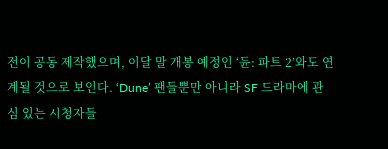전이 공동 제작했으며, 이달 말 개봉 예정인 ‘듄: 파트 2’와도 연계될 것으로 보인다. ‘Dune’ 팬들뿐만 아니라 SF 드라마에 관심 있는 시청자들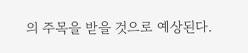의 주목을 받을 것으로 예상된다.